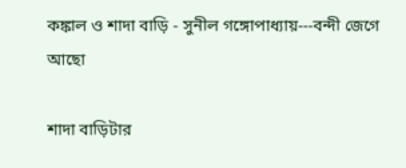কঙ্কাল ও শাদা বাড়ি - সুনীল গঙ্গোপাধ্যায়---বন্দী জেগে আছো

শাদা বাড়িটার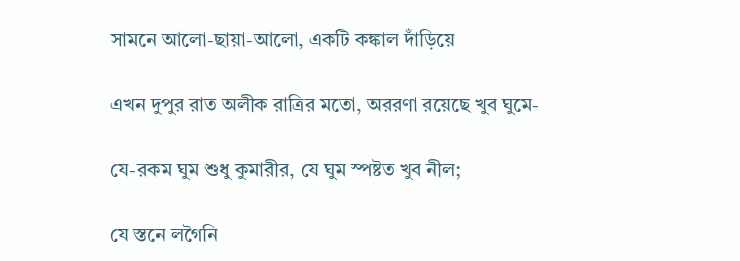সামনে আলো-ছায়া-আলো, একটি কঙ্কাল দাঁড়িয়ে

এখন দুপুর রাত অলীক রাত্রির মতো, অররণা রয়েছে খুব ঘুমে-

যে-রকম ঘুম শুধু কুমারীর, যে ঘুম স্পষ্টত খুব নীল;

যে স্তনে লগৈনি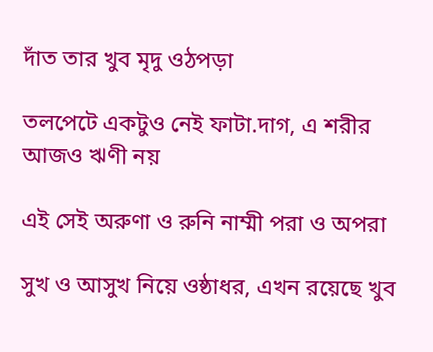দাঁত তার খুব মৃদু ওঠপড়া

তলপেটে একটুও নেই ফাটা.দাগ, এ শরীর আজও ঋণী নয়

এই সেই অরুণা ও রুনি নাম্মী পরা ও অপরা

সুখ ও আসুখ নিয়ে ওষ্ঠাধর, এখন রয়েছে খুব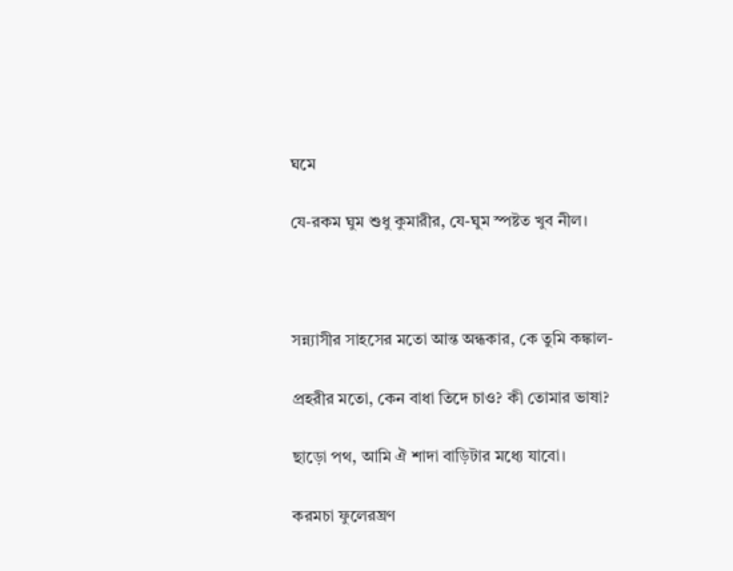ঘমে

যে-রকম ঘুম শুধু কুমারীর, যে-ঘুম স্পষ্টত খুব নীল।



সন্ন্যাসীর সাহসের মতো আন্ত অন্ধকার, কে তুমি কঙ্কাল-

প্রহরীর মতো, কেন বাধা তিদে চাও? কী তোমার ভাষা?

ছাড়ো পথ, আমি ঐ শাদা বাড়িটার মধ্যে যাবো।

করমচা ফুলেরঘ্রণ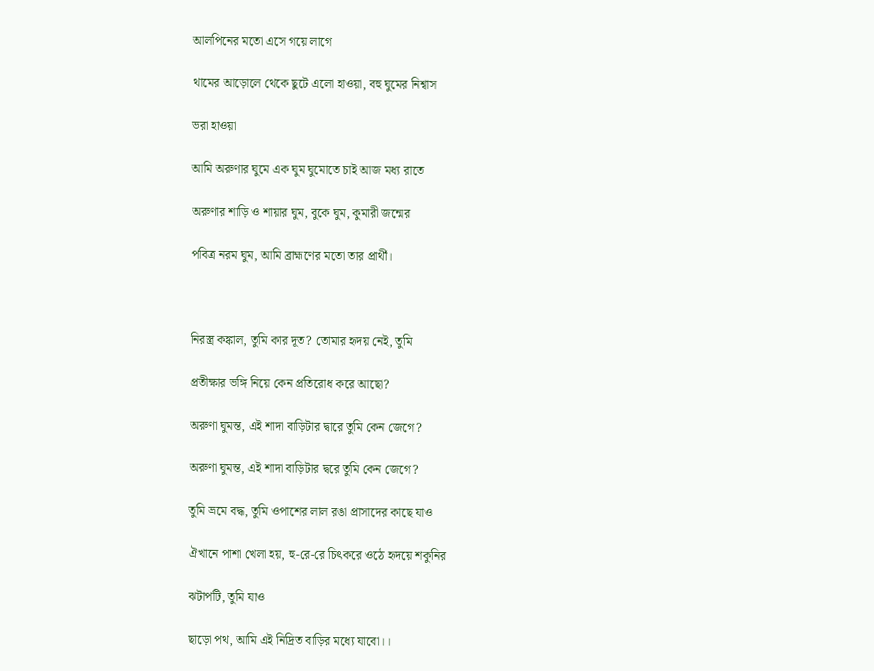আলপিনের মতো এসে গয়ে লাগে

থামের আড়োলে থেকে ছুটে এলো হাওয়া, বহু ঘুমের নিশ্বাস

ভরা হাওয়া

আমি অরুণার ঘুমে এক ঘুম ঘুমোতে চাই আজ মধ্য রাতে

অরুণার শাড়ি ও শায়ার ঘুম, বুকে ঘুম, কুমারী জন্মের

পবিত্র নরম ঘুম, আমি ব্রাহ্মণের মতো তার প্রার্থী।



নিরস্ত্র কঙ্কাল, তুমি কার দূত? তোমার হৃদয় নেই, তুমি

প্রতীক্ষার ভঙ্গি নিয়ে কেন প্রতিরোধ করে আছো?

অরুণা ঘুমন্ত, এই শাদা বাড়িটার দ্বারে তুমি কেন জেগে?

অরুণা ঘুমন্ত, এই শাদা বাড়িটার দ্বরে তুমি কেন জেগে?

তুমি ভ্রমে বদ্ধ, তুমি ওপাশের লাল রঙা প্রাসাদের কাছে যাও

ঐখানে পাশা খেলা হয়, হু-রে-রে চিৎকরে ওঠে হৃদয়ে শকুনির

ঝটাপটি, তুমি যাও

ছাড়ো পথ, আমি এই নিদ্রিত বাড়ির মধ্যে যাবো।।